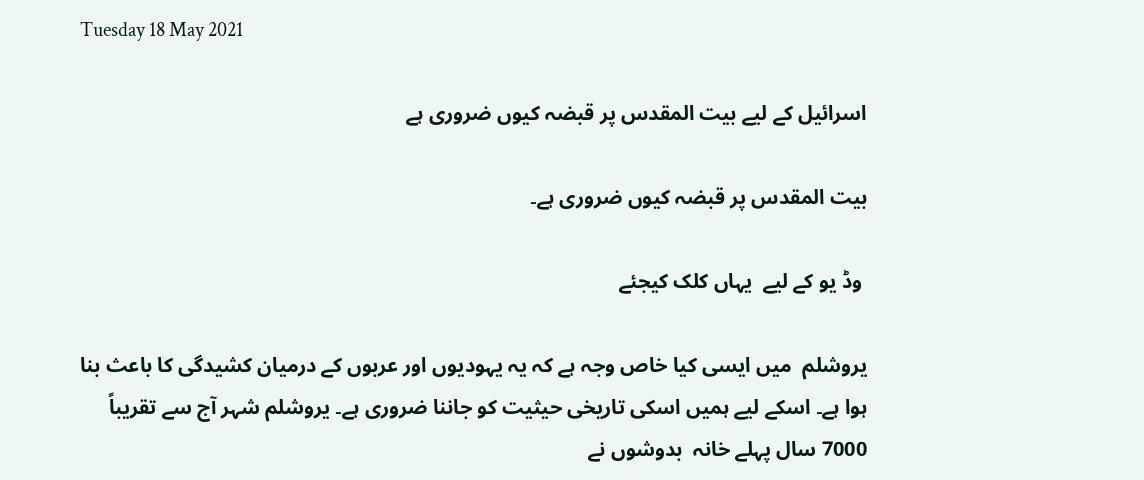Tuesday 18 May 2021

اسرائیل کے لیے بیت المقدس پر قبضہ کیوں ضروری ہے

بیت المقدس پر قبضہ کیوں ضروری ہے۔

 وڈ یو کے لیے  یہاں کلک کیجئے

یروشلم  میں ایسی کیا خاص وجہ ہے کہ یہ یہودیوں اور عربوں کے درمیان کشیدگی کا باعث بنا ہوا ہے۔ اسکے لیے ہمیں اسکی تاریخی حیثیت کو جاننا ضروری ہے۔ یروشلم شہر آج سے تقریباً 7000 سال پہلے خانہ  بدوشوں نے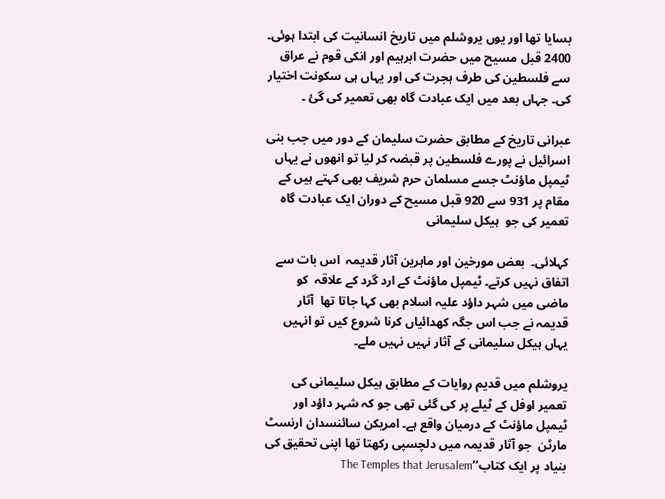بسایا تھا اور یوں یروشلم میں تاریخ انسانیت کی ابتدا ہوئی۔ 2400 قبل مسیح میں حضرت ابرہیم اور انکی قوم نے عراق سے فلسطین کی طرف ہجرت کی اور یہاں ہی سکونت اختیار کی۔ جہاں بعد میں ایک عبادت گاہ بھی تعمیر کی گئ ۔

عبرانی تاریخ کے مطابق حضرت سلیمان کے دور میں جب بنی اسرائیل نے پورے فلسطین پر قبضہ کر لیا تو انھوں نے یہاں ٹیمپل ماؤنٹ جسے مسلمان حرم شریف بھی کہتے ہیں کے مقام پر 931 سے 920 قبل مسیح کے دوران ایک عبادت گاہ تعمیر کی جو  ہیکل سلیمانی

کہلائی۔  بعض مورخین اور ماہرین آثار قدیمہ  اس بات سے اتفاق نہیں کرتے۔ ٹیمپل ماؤنٹ کے ارد گرد کے علاقہ  کو ماضی میں شہر داؤد علیہ اسلام بھی کہا جاتا تھا  آثار قدیمہ نے جب اس جگہ کھدائیاں کرنا شروع کیں تو انہیں   یہاں ہیکل سلیمانی کے آثار نہیں نہیں ملے۔

یروشلم میں قدیم روایات کے مطابق ہیکل سلیمانی کی تعمیر اوفل کے ٹیلے پر کی گئی تھی جو کہ شہر داؤد اور ٹیمپل ماؤنٹ کے درمیان واقع ہے۔ امریکن سائنسدان ارنسٹ مارٹن  جو آثار قدیمہ میں دلچسپی رکھتا تھا اپنی تحقیق کی بنیاد پر ایک کتاب’’The Temples that Jerusalem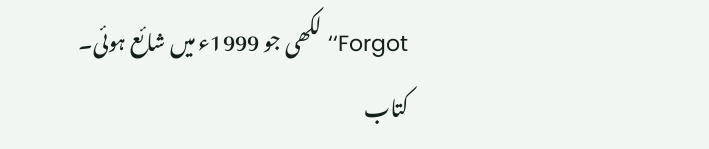Forgot‘‘ لکھی جو 1999ء میں شائع ہوئی۔ کتاب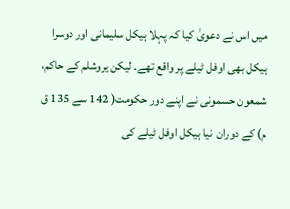میں اس نے دعویٰ کیا کہ پہلا ہیکل سلیمانی اور دوسرا ہیکل بھی اوفل ٹیلے پر واقع تھے۔ لیکن یروشلم کے حاکم، شمعون حسمونی نے اپنے دور حکومت( 142 سے 135 ق م) کے دوران  نیا ہیکل اوفل ٹیلے کی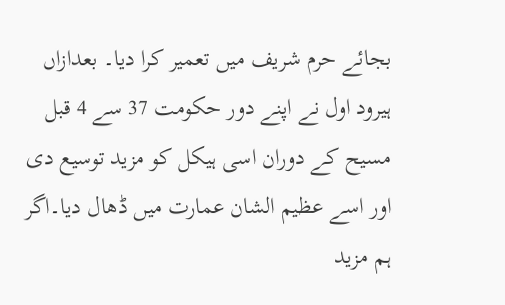بجائے حرم شریف میں تعمیر کرا دیا۔ بعدازاں  ہیرود اول نے اپنے دور حکومت 37 سے 4 قبل مسیح کے دوران اسی ہیکل کو مزید توسیع دی اور اسے عظیم الشان عمارت میں ڈھال دیا۔اگر ہم مزید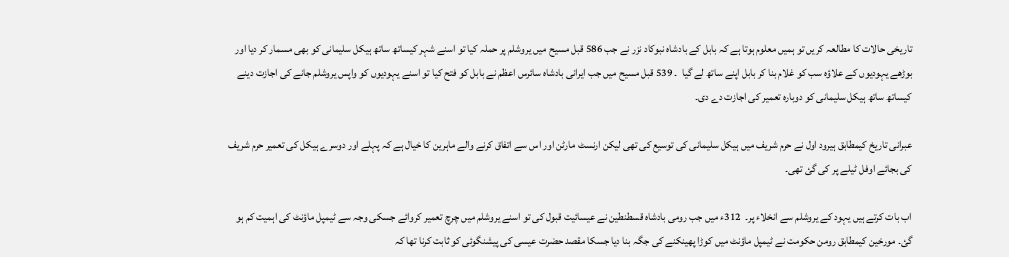تاریخی حالات کا مطالعہ کریں تو ہمیں معلوم ہوتا ہے کہ بابل کے بادشاہ نبوکاد نزر نے جب 586 قبل مسیح میں یروشلم پر حملہ کیا تو اسنے شہر کیساتھ ساتھ ہیکل سلیمانی کو بھی مسمار کر دیا اور بوڑھے یہودیوں کے علاؤہ سب کو غلام بنا کر بابل اپنے ساتھ لے گیا  ۔ 539 قبل مسیح میں جب ایرانی بادشاہ سائرس اعظم نے بابل کو فتح کیا تو اسنے یہودیوں کو واپس یروشلم جانے کی اجازت دینے کیساتھ ساتھ ہیکل سلیمانی کو دوبارہ تعمیر کی اجازت دے دی۔

عبرانی تاریخ کیمطابق ہیرود اول نے حرم شریف میں ہیکل سلیمانی کی توسیع کی تھی لیکن ارنسٹ مارٹن اور اس سے اتفاق کرنے والے ماہرین کا خیال ہے کہ پہلے اور دوسرے ہیکل کی تعمیر حرم شریف کی بجائے اوفل ٹیلے پر کی گئ تھی۔

اب بات کرتے ہیں یہود کے یروشلم سے انخلاء پر۔  312ء میں جب رومی بادشاہ قسطنطین نے عیسائیت قبول کی تو اسنے یروشلم میں چرچ تعمیر کروائے جسکی وجہ سے ٹیمپل ماؤنٹ کی اہمیت کم ہو گئ۔ مورخین کیمطابق رومن حکومت نے ٹیمپل ماؤنٹ میں کوڑا پھینکنے کی جگہ بنا دیا جسکا مقصد حضرت عیسی کی پیشنگوئی کو ثابت کرنا تھا کہ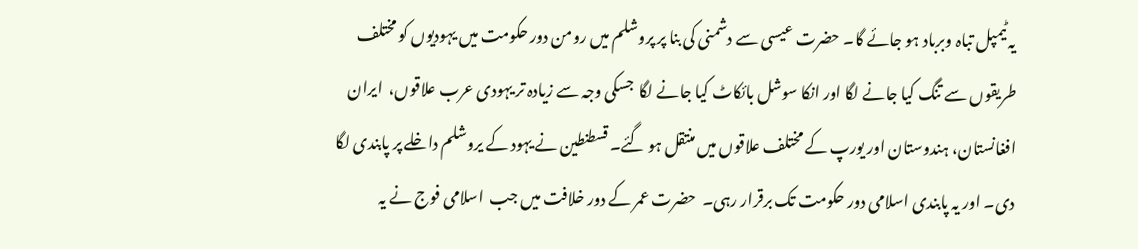یہ ٹیمپل تباہ وبرباد ہو جائے گا۔ حضرت عیسی سے دشمنی کی بنا پر پروشلم میں رومن دور حکومت میں یہودیوں کو مختلف طریقوں سے تنگ کیا جانے لگا اور انکا سوشل بائکاٹ کیا جانے لگا  جسکی وجہ سے زیادہ تر یہودی عرب علاقوں،  ایران افغانستان، ہندوستان اور یورپ کے مختلف علاقوں میں منتقل ہو گئے۔ قسطنطین نے یہود کے یروشلم داخلے پر پابندی لگا دی۔ اور یہ پابندی اسلامی دور حکومت تک برقرار رہی۔  حضرت عمر کے دور خلافت میں جب  اسلامی فوج نے یہ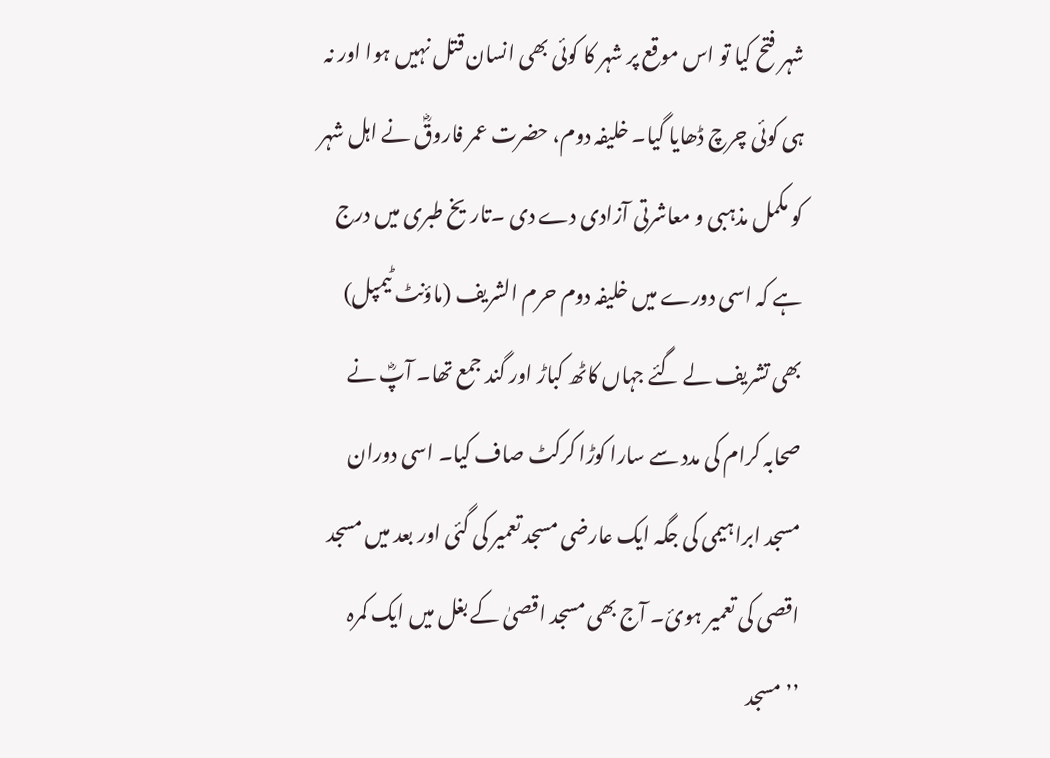شہر فتح کیا تو اس موقع پر شہر کا کوئی بھی انسان قتل نہیں ہوا اور نہ ہی کوئی چرچ ڈھایا گیا۔ خلیفہ دوم، حضرت عمر فاروقؓ نے اہل شہر کو مکمل مذہبی و معاشرتی آزادی دے دی ۔تاریخ طبری میں درج ہے کہ اسی دورے میں خلیفہ دوم حرم الشریف (ماؤنٹ ٹیمپل) بھی تشریف لے گئے جہاں کاٹھ کباڑ اور گند جمع تھا۔ آپؓ نے صحابہ کرام کی مدد سے سارا کوڑا کرکٹ صاف کیا۔ اسی دوران مسجد ابراہیمی کی جگہ ایک عارضی مسجد تعمیر کی گئی اور بعد میں مسجد اقصی کی تعمیر ہوئ۔ آج بھی مسجد اقصیٰ کے بغل میں ایک کمرہ ’’مسجد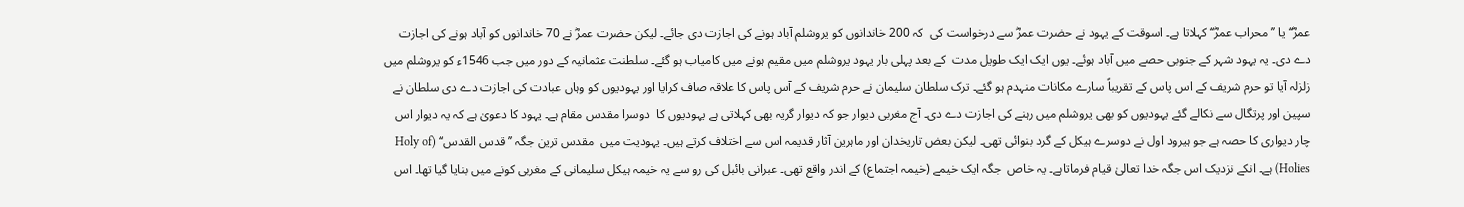عمرؓ‘‘ یا ’’محراب عمرؓ‘‘ کہلاتا ہے۔ اسوقت کے یہود نے حضرت عمرؓ سے درخواست کی  کہ 200 خاندانوں کو یروشلم آباد ہونے کی اجازت دی جائے۔ لیکن حضرت عمرؓ نے 70 خاندانوں کو آباد ہونے کی اجازت دے دی۔ یہ یہود شہر کے جنوبی حصے میں آباد ہوئے۔ یوں ایک ایک طویل مدت  کے بعد پہلی بار یہود یروشلم میں مقیم ہونے میں کامیاب ہو گئے۔ سلطنت عثمانیہ کے دور میں جب 1546ء کو یروشلم میں زلزلہ آیا تو حرم شریف کے اس پاس کے تقریباً سارے مکانات منہدم ہو گئے۔ ترک سلطان سلیمان نے حرم شریف کے آس پاس کا علاقہ صاف کرایا اور یہودیوں کو وہاں عبادت کی اجازت دے دی سلطان نے سپین اور پرتگال سے نکالے گئے یہودیوں کو بھی یروشلم میں رہنے کی اجازت دے دی۔ آج مغربی دیوار جو کہ دیوار گریہ بھی کہلاتی ہے یہودیوں کا  دوسرا مقدس مقام ہے۔ یہود کا دعویٰ ہے کہ یہ دیوار اس چار دیواری کا حصہ ہے جو ہیرود اول نے دوسرے ہیکل کے گرد بنوائی تھی۔ لیکن بعض تاریخدان اور ماہرین آثار قدیمہ اس سے اختلاف کرتے ہیں۔ یہودیت میں  مقدس ترین جگہ ’’قدس القدس‘‘ (Holy of Holies) ہے۔ انکے نزدیک اس جگہ خدا تعالیٰ قیام فرماتاہے۔ یہ خاص  جگہ ایک خیمے (خیمہ اجتماع) کے اندر واقع تھی۔ عبرانی بائبل کی رو سے یہ خیمہ ہیکل سلیمانی کے مغربی کونے میں بنایا گیا تھا۔ اس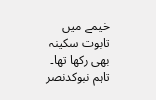خیمے میں تابوت سکینہ بھی رکھا تھا۔ تاہم نبوکدنصر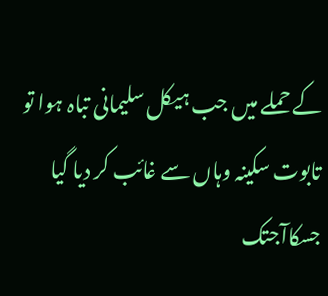کے حملے میں جب ہیکل سلیمانی تباہ ہوا تو  تابوت سکینہ وہاں سے غائب کر دیا گیا جسکاآجتک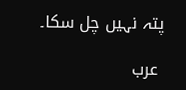پتہ نہیں چل سکا۔

 عرب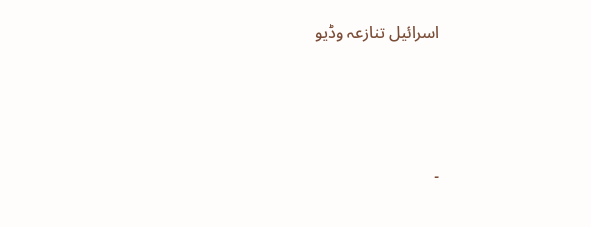اسرائیل تنازعہ وڈیو




۔